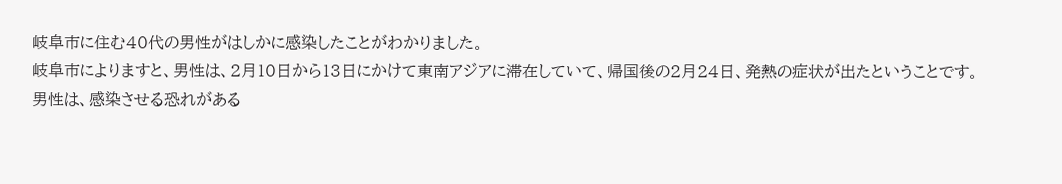岐阜市に住む40代の男性がはしかに感染したことがわかりました。
岐阜市によりますと、男性は、2月10日から13日にかけて東南アジアに滞在していて、帰国後の2月24日、発熱の症状が出たということです。
男性は、感染させる恐れがある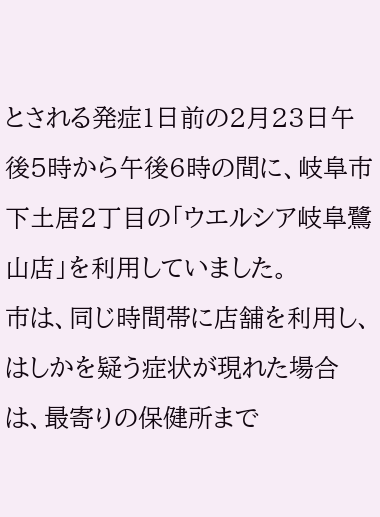とされる発症1日前の2月23日午後5時から午後6時の間に、岐阜市下土居2丁目の「ウエルシア岐阜鷺山店」を利用していました。
市は、同じ時間帯に店舗を利用し、はしかを疑う症状が現れた場合は、最寄りの保健所まで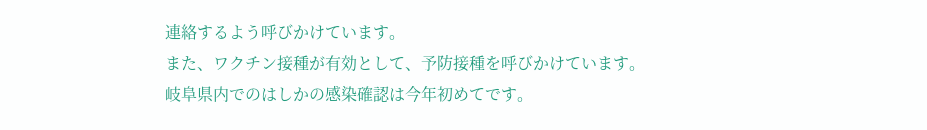連絡するよう呼びかけています。
また、ワクチン接種が有効として、予防接種を呼びかけています。
岐阜県内でのはしかの感染確認は今年初めてです。